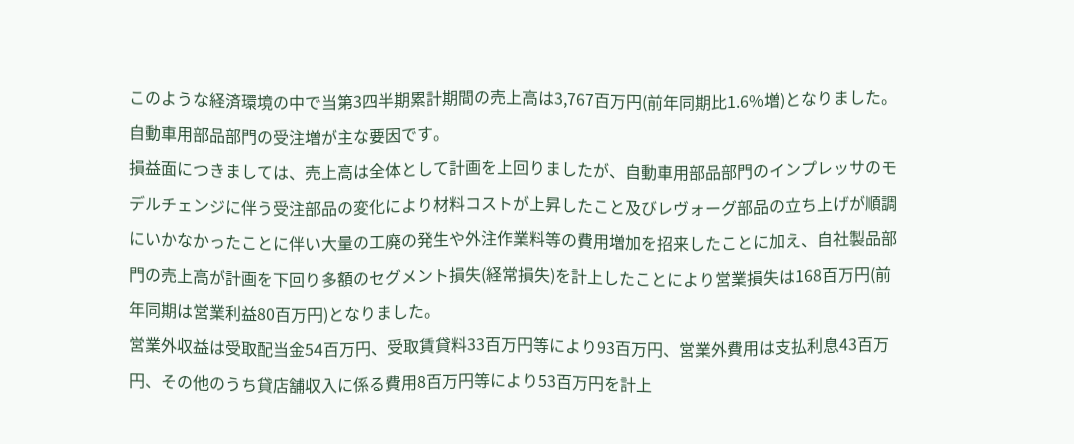このような経済環境の中で当第3四半期累計期間の売上高は3,767百万円(前年同期比1.6%増)となりました。自動車用部品部門の受注増が主な要因です。
損益面につきましては、売上高は全体として計画を上回りましたが、自動車用部品部門のインプレッサのモデルチェンジに伴う受注部品の変化により材料コストが上昇したこと及びレヴォーグ部品の立ち上げが順調にいかなかったことに伴い大量の工廃の発生や外注作業料等の費用増加を招来したことに加え、自社製品部門の売上高が計画を下回り多額のセグメント損失(経常損失)を計上したことにより営業損失は168百万円(前年同期は営業利益80百万円)となりました。
営業外収益は受取配当金54百万円、受取賃貸料33百万円等により93百万円、営業外費用は支払利息43百万円、その他のうち貸店舗収入に係る費用8百万円等により53百万円を計上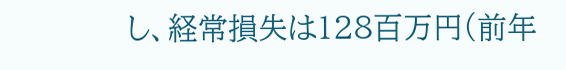し、経常損失は128百万円(前年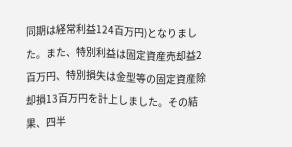同期は経常利益124百万円)となりました。また、特別利益は固定資産売却益2百万円、特別損失は金型等の固定資産除却損13百万円を計上しました。その結果、四半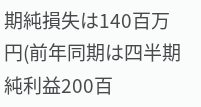期純損失は140百万円(前年同期は四半期純利益200百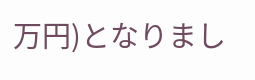万円)となりまし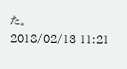た。
2018/02/13 11:21